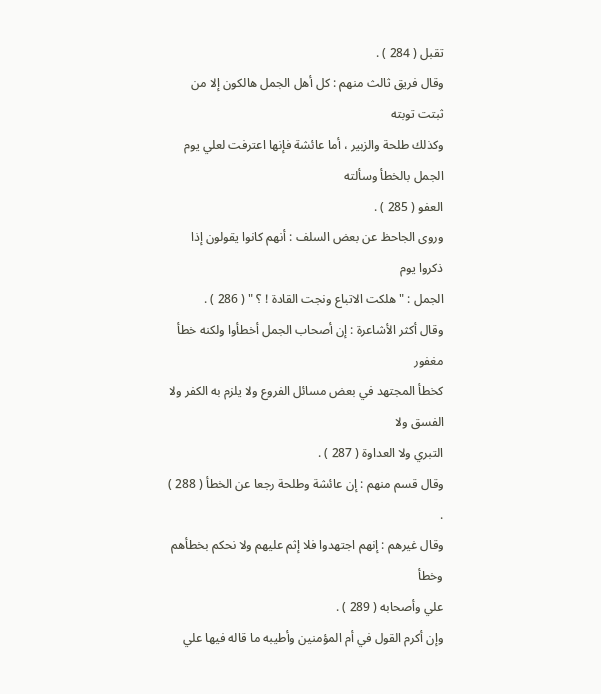تقبل ( 284 ) .
وقال فريق ثالث منهم : كل أهل الجمل هالكون إلا من ثبتت توبته
وكذلك طلحة والزبير ، أما عائشة فإنها اعترفت لعلي يوم الجمل بالخطأ وسألته
العفو ( 285 ) .
وروى الجاحظ عن بعض السلف : أنهم كانوا يقولون إذا ذكروا يوم
الجمل : " هلكت الاتباع ونجت القادة ! ؟ " ( 286 ) .
وقال أكثر الأشاعرة : إن أصحاب الجمل أخطأوا ولكنه خطأ مغفور
كخطأ المجتهد في بعض مسائل الفروع ولا يلزم به الكفر ولا الفسق ولا
التبري ولا العداوة ( 287 ) .
وقال قسم منهم : إن عائشة وطلحة رجعا عن الخطأ ( 288 ) .
وقال غيرهم : إنهم اجتهدوا فلا إثم عليهم ولا نحكم بخطأهم وخطأ
علي وأصحابه ( 289 ) .
وإن أكرم القول في أم المؤمنين وأطيبه ما قاله فيها علي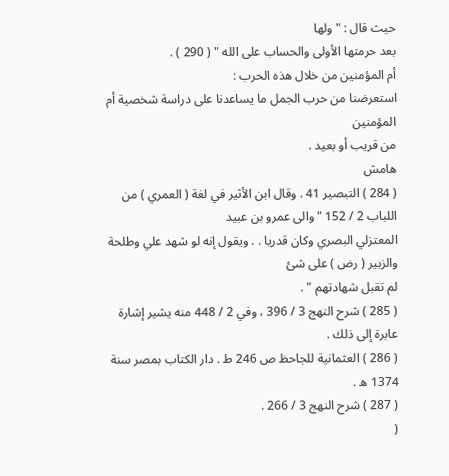حيث قال : " ولها
بعد حرمتها الأولى والحساب على الله " ( 290 ) .
أم المؤمنين من خلال هذه الحرب :
استعرضنا من حرب الجمل ما يساعدنا على دراسة شخصية أم المؤمنين
من قريب أو بعيد .
هامش
( 284 ) التبصير 41 . وقال ابن الأثير في لغة ( العمري ) من اللباب 2 / 152 " والى عمرو بن عبيد
المعتزلي البصري وكان قدريا . . ويقول إنه لو شهد علي وطلحة والزبير ( رض ) على شئ
لم تقبل شهادتهم " .
( 285 ) شرح النهج 3 / 396 ، وفي 2 / 448 منه يشير إشارة عابرة إلى ذلك .
( 286 ) العثمانية للجاحظ ص 246 ط . دار الكتاب بمصر سنة 1374 ه .
( 287 ) شرح النهج 3 / 266 .
(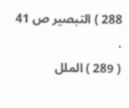288 ) التبصير ص 41 .
( 289 ) الملل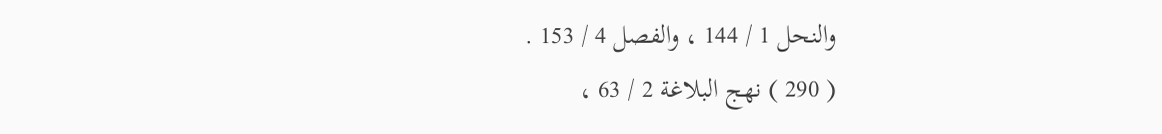والنحل 1 / 144 ، والفصل 4 / 153 .
( 290 ) نهج البلاغة 2 / 63 ،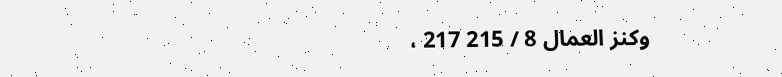وكنز العمال 8 / 215 217 ،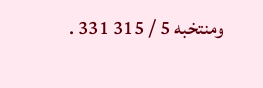ومنتخبه 5 / 315 331 .